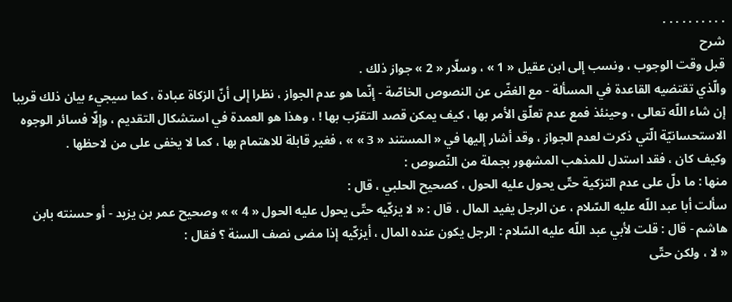. . . . . . . . . .
شرح
قبل وقت الوجوب ، ونسب إلى ابن عقيل « 1 » ، وسلّار « 2 » جواز ذلك .
والّذي تقتضيه القاعدة في المسألة - مع الغضّ عن النصوص الخاصّة - إنّما هو عدم الجواز ، نظرا إلى أنّ الزكاة عبادة ، كما سيجيء بيان ذلك قريبا إن شاء اللّه تعالى ، وحينئذ فمع عدم تعلّق الأمر بها ، كيف يمكن قصد التقرّب بها ! ، وهذا هو العمدة في استشكال التقديم ، وإلّا فسائر الوجوه الاستحسانيّة الّتي ذكرت لعدم الجواز ، وقد أشار إليها في « المستند « 3 » » ، فغير قابلة للاهتمام بها ، كما لا يخفى على من لاحظها .
وكيف كان ، فقد استدل للمذهب المشهور بجملة من النّصوص :
منها : ما دلّ على عدم التزكية حتّى يحول عليه الحول ، كصحيح الحلبي ، قال :
سألت أبا عبد اللّه عليه السّلام ، عن الرجل يفيد المال ، قال : « لا يزكّيه حتّى يحول عليه الحول « 4 » » وصحيح عمر بن يزيد - أو حسنته بابن هاشم - قال : قلت لأبي عبد اللّه عليه السّلام : الرجل يكون عنده المال ، أيزكّيه إذا مضى نصف السنة ؟ فقال :
« لا ، ولكن حتّى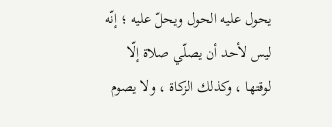يحول عليه الحول ويحلّ عليه ؛ إنّه ليس لأحد أن يصلّي صلاة إلّا لوقتها ، وكذلك الزكاة ، ولا يصوم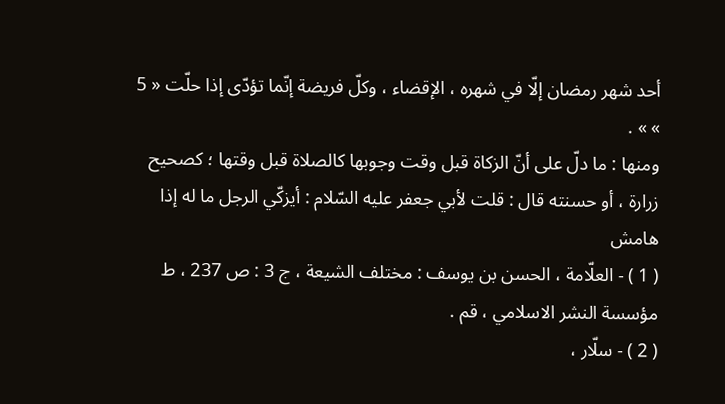أحد شهر رمضان إلّا في شهره ، الإقضاء ، وكلّ فريضة إنّما تؤدّى إذا حلّت « 5 » » .
ومنها : ما دلّ على أنّ الزكاة قبل وقت وجوبها كالصلاة قبل وقتها ؛ كصحيح زرارة ، أو حسنته قال : قلت لأبي جعفر عليه السّلام : أيزكّي الرجل ما له إذا
هامش
( 1 ) - العلّامة ، الحسن بن يوسف : مختلف الشيعة ، ج 3 : ص 237 ، ط مؤسسة النشر الاسلامي ، قم .
( 2 ) - سلّار ،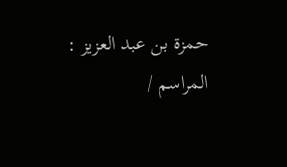حمزة بن عبد العزيز : المراسم /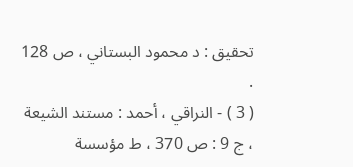تحقيق : د محمود البستاني ، ص 128 .
( 3 ) - النراقي ، أحمد : مستند الشيعة ، ج 9 : ص 370 ، ط مؤسسة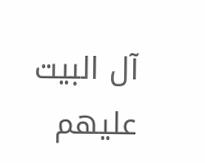آل البيت عليهم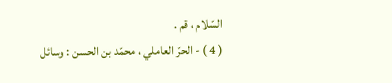السّلام ، قم .
( 4 ) - الحرّ العاملي ، محمّد بن الحسن : وسائل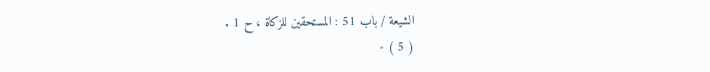الشيعة / باب 51 : المستحقين للزكاة ، ح 1 .
( 5 ) -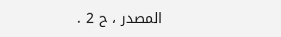المصدر ، ح 2 .